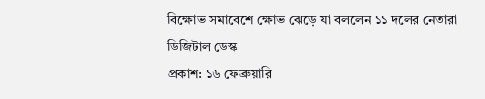বিক্ষোভ সমাবেশে ক্ষোভ ঝেড়ে যা বললেন ১১ দলের নেতারা
ডিজিটাল ডেস্ক
প্রকাশ: ১৬ ফেব্রুয়ারি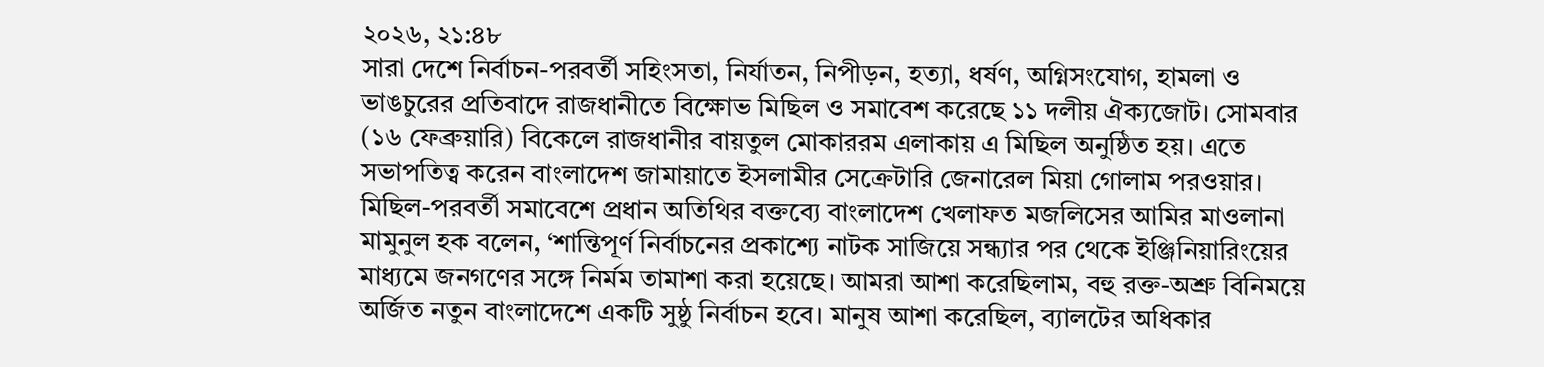২০২৬, ২১:৪৮
সারা দেশে নির্বাচন-পরবর্তী সহিংসতা, নির্যাতন, নিপীড়ন, হত্যা, ধর্ষণ, অগ্নিসংযোগ, হামলা ও ভাঙচুরের প্রতিবাদে রাজধানীতে বিক্ষোভ মিছিল ও সমাবেশ করেছে ১১ দলীয় ঐক্যজোট। সোমবার (১৬ ফেব্রুয়ারি) বিকেলে রাজধানীর বায়তুল মোকাররম এলাকায় এ মিছিল অনুষ্ঠিত হয়। এতে সভাপতিত্ব করেন বাংলাদেশ জামায়াতে ইসলামীর সেক্রেটারি জেনারেল মিয়া গোলাম পরওয়ার।
মিছিল-পরবর্তী সমাবেশে প্রধান অতিথির বক্তব্যে বাংলাদেশ খেলাফত মজলিসের আমির মাওলানা মামুনুল হক বলেন, ‘শান্তিপূর্ণ নির্বাচনের প্রকাশ্যে নাটক সাজিয়ে সন্ধ্যার পর থেকে ইঞ্জিনিয়ারিংয়ের মাধ্যমে জনগণের সঙ্গে নির্মম তামাশা করা হয়েছে। আমরা আশা করেছিলাম, বহু রক্ত-অশ্রু বিনিময়ে অর্জিত নতুন বাংলাদেশে একটি সুষ্ঠু নির্বাচন হবে। মানুষ আশা করেছিল, ব্যালটের অধিকার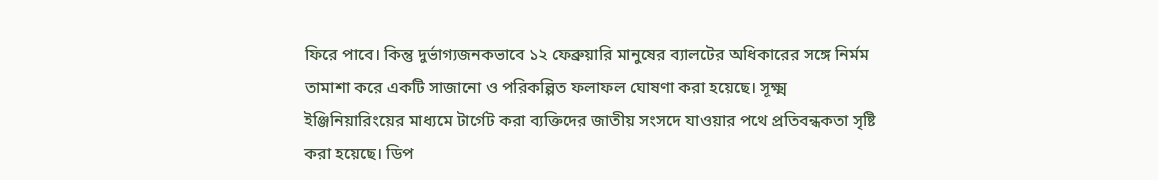ফিরে পাবে। কিন্তু দুর্ভাগ্যজনকভাবে ১২ ফেব্রুয়ারি মানুষের ব্যালটের অধিকারের সঙ্গে নির্মম তামাশা করে একটি সাজানো ও পরিকল্পিত ফলাফল ঘোষণা করা হয়েছে। সূক্ষ্ম ইঞ্জিনিয়ারিংয়ের মাধ্যমে টার্গেট করা ব্যক্তিদের জাতীয় সংসদে যাওয়ার পথে প্রতিবন্ধকতা সৃষ্টি করা হয়েছে। ডিপ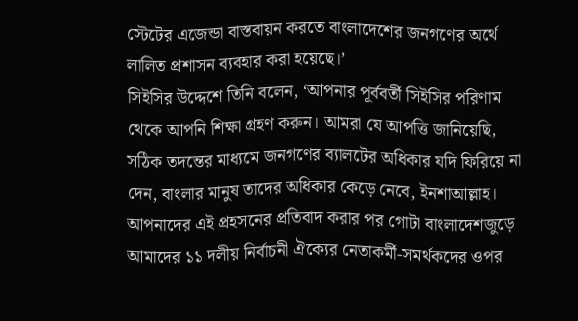স্টেটের এজেন্ডা বাস্তবায়ন করতে বাংলাদেশের জনগণের অর্থে লালিত প্রশাসন ব্যবহার করা হয়েছে।’
সিইসির উদ্দেশে তিনি বলেন, ‘আপনার পূর্ববর্তী সিইসির পরিণাম থেকে আপনি শিক্ষা গ্রহণ করুন। আমরা যে আপত্তি জানিয়েছি, সঠিক তদন্তের মাধ্যমে জনগণের ব্যালটের অধিকার যদি ফিরিয়ে না দেন, বাংলার মানুষ তাদের অধিকার কেড়ে নেবে, ইনশাআল্লাহ। আপনাদের এই প্রহসনের প্রতিবাদ করার পর গোটা বাংলাদেশজুড়ে আমাদের ১১ দলীয় নির্বাচনী ঐক্যের নেতাকর্মী-সমর্থকদের ওপর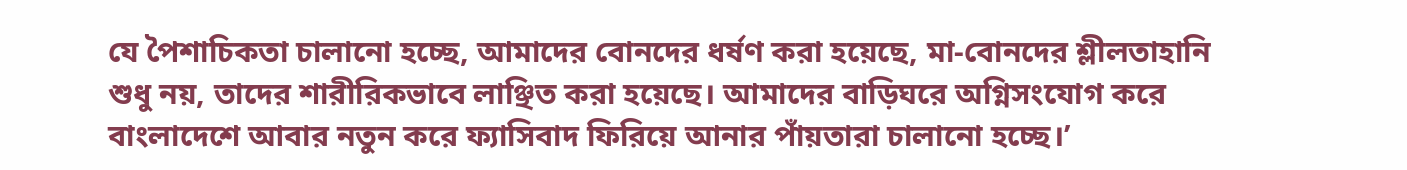যে পৈশাচিকতা চালানো হচ্ছে, আমাদের বোনদের ধর্ষণ করা হয়েছে, মা-বোনদের শ্লীলতাহানি শুধু নয়, তাদের শারীরিকভাবে লাঞ্ছিত করা হয়েছে। আমাদের বাড়িঘরে অগ্নিসংযোগ করে বাংলাদেশে আবার নতুন করে ফ্যাসিবাদ ফিরিয়ে আনার পাঁয়তারা চালানো হচ্ছে।’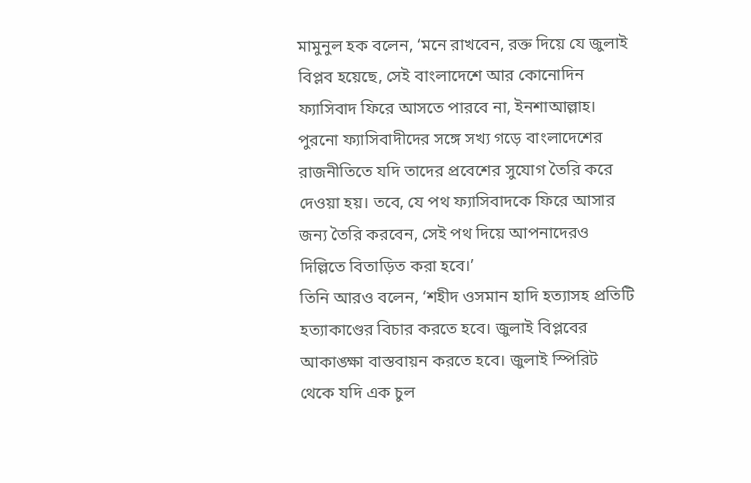মামুনুল হক বলেন, ‘মনে রাখবেন, রক্ত দিয়ে যে জুলাই বিপ্লব হয়েছে, সেই বাংলাদেশে আর কোনোদিন ফ্যাসিবাদ ফিরে আসতে পারবে না, ইনশাআল্লাহ। পুরনো ফ্যাসিবাদীদের সঙ্গে সখ্য গড়ে বাংলাদেশের রাজনীতিতে যদি তাদের প্রবেশের সুযোগ তৈরি করে দেওয়া হয়। তবে, যে পথ ফ্যাসিবাদকে ফিরে আসার জন্য তৈরি করবেন, সেই পথ দিয়ে আপনাদেরও দিল্লিতে বিতাড়িত করা হবে।’
তিনি আরও বলেন, ‘শহীদ ওসমান হাদি হত্যাসহ প্রতিটি হত্যাকাণ্ডের বিচার করতে হবে। জুলাই বিপ্লবের আকাঙ্ক্ষা বাস্তবায়ন করতে হবে। জুলাই স্পিরিট থেকে যদি এক চুল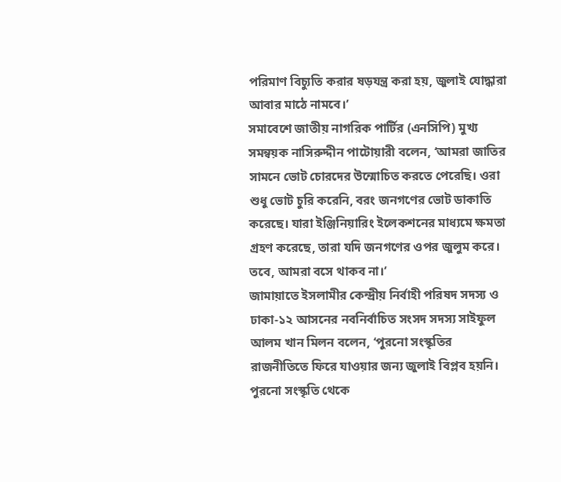পরিমাণ বিচ্যুতি করার ষড়যন্ত্র করা হয়, জুলাই যোদ্ধারা আবার মাঠে নামবে।’
সমাবেশে জাতীয় নাগরিক পার্টির (এনসিপি) মুখ্য সমন্বয়ক নাসিরুদ্দীন পাটোয়ারী বলেন, ‘আমরা জাতির সামনে ভোট চোরদের উন্মোচিত করতে পেরেছি। ওরা শুধু ভোট চুরি করেনি, বরং জনগণের ভোট ডাকাতি করেছে। যারা ইঞ্জিনিয়ারিং ইলেকশনের মাধ্যমে ক্ষমতা গ্রহণ করেছে, তারা যদি জনগণের ওপর জুলুম করে। তবে, আমরা বসে থাকব না।’
জামায়াতে ইসলামীর কেন্দ্রীয় নির্বাহী পরিষদ সদস্য ও ঢাকা-১২ আসনের নবনির্বাচিত সংসদ সদস্য সাইফুল আলম খান মিলন বলেন, ‘পুরনো সংস্কৃতির রাজনীতিতে ফিরে যাওয়ার জন্য জুলাই বিপ্লব হয়নি। পুরনো সংস্কৃতি থেকে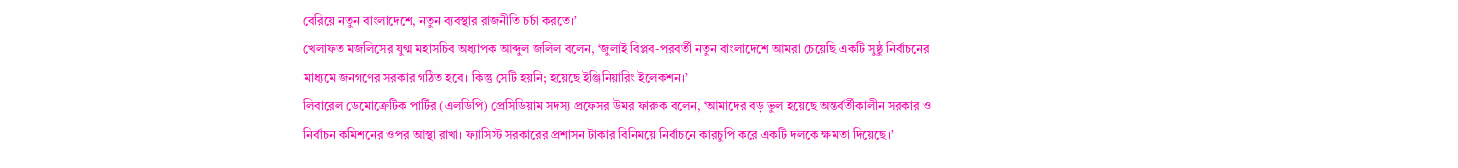বেরিয়ে নতুন বাংলাদেশে, নতুন ব্যবস্থার রাজনীতি চর্চা করতে।’
খেলাফত মজলিসের যুগ্ম মহাসচিব অধ্যাপক আব্দুল জলিল বলেন, ‘জুলাই বিপ্লব-পরবর্তী নতুন বাংলাদেশে আমরা চেয়েছি একটি সুষ্ঠু নির্বাচনের মাধ্যমে জনগণের সরকার গঠিত হবে। কিন্তু সেটি হয়নি; হয়েছে ইঞ্জিনিয়ারিং ইলেকশন।’
লিবারেল ডেমোক্রেটিক পার্টির (এলডিপি) প্রেসিডিয়াম সদস্য প্রফেসর উমর ফারুক বলেন, ‘আমাদের বড় ভুল হয়েছে অন্তর্বর্তীকালীন সরকার ও নির্বাচন কমিশনের ওপর আস্থা রাখা। ফ্যাসিস্ট সরকারের প্রশাসন টাকার বিনিময়ে নির্বাচনে কারচুপি করে একটি দলকে ক্ষমতা দিয়েছে।’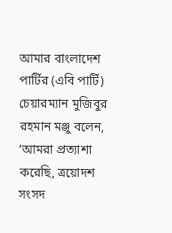আমার বাংলাদেশ পার্টির (এবি পার্টি) চেয়ারম্যান মুজিবুর রহমান মঞ্জু বলেন, ‘আমরা প্রত্যাশা করেছি, ত্রয়োদশ সংসদ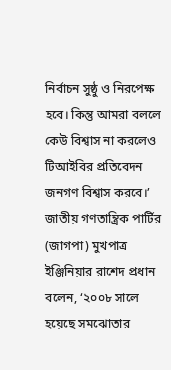নির্বাচন সুষ্ঠু ও নিরপেক্ষ হবে। কিন্তু আমরা বললে কেউ বিশ্বাস না করলেও টিআইবির প্রতিবেদন জনগণ বিশ্বাস করবে।’
জাতীয় গণতান্ত্রিক পার্টির (জাগপা) মুখপাত্র ইঞ্জিনিয়ার রাশেদ প্রধান বলেন, ‘২০০৮ সালে হয়েছে সমঝোতার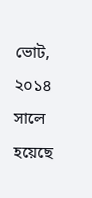ভোট, ২০১৪ সালে হয়েছে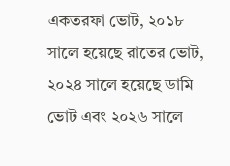একতরফা ভোট, ২০১৮ সালে হয়েছে রাতের ভোট, ২০২৪ সালে হয়েছে ডামি ভোট এবং ২০২৬ সালে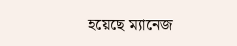হয়েছে ম্যানেজ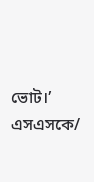ভোট।’
এসএসকে/